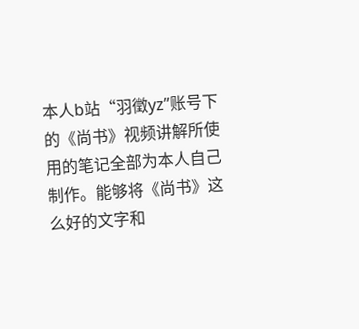本人b站“羽徵yz”账号下的《尚书》视频讲解所使用的笔记全部为本人自己制作。能够将《尚书》这么好的文字和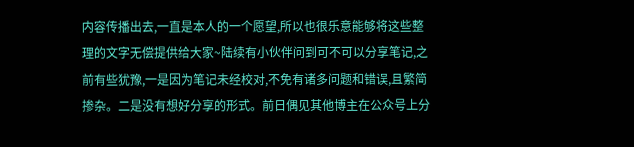内容传播出去,一直是本人的一个愿望,所以也很乐意能够将这些整理的文字无偿提供给大家~陆续有小伙伴问到可不可以分享笔记,之前有些犹豫,一是因为笔记未经校对,不免有诸多问题和错误,且繁简掺杂。二是没有想好分享的形式。前日偶见其他博主在公众号上分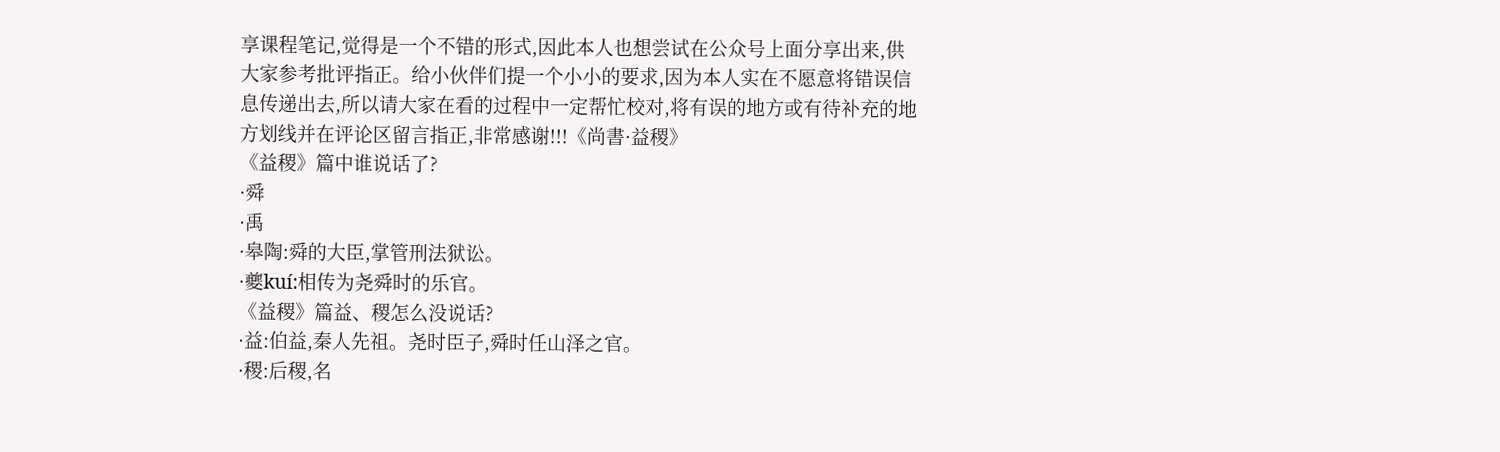享课程笔记,觉得是一个不错的形式,因此本人也想尝试在公众号上面分享出来,供大家参考批评指正。给小伙伴们提一个小小的要求,因为本人实在不愿意将错误信息传递出去,所以请大家在看的过程中一定帮忙校对,将有误的地方或有待补充的地方划线并在评论区留言指正,非常感谢!!!《尚書·益稷》
《益稷》篇中谁说话了?
·舜
·禹
·皋陶:舜的大臣,掌管刑法狱讼。
·夔kuí:相传为尧舜时的乐官。
《益稷》篇益、稷怎么没说话?
·益:伯益,秦人先祖。尧时臣子,舜时任山泽之官。
·稷:后稷,名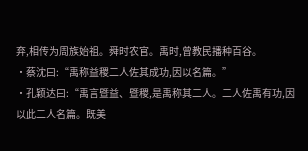弃,相传为周族始祖。舜时农官。禹时,曾教民播种百谷。
·蔡沈曰:“禹称益稷二人佐其成功,因以名篇。”
·孔颖达曰:“禹言暨益、暨稷,是禹称其二人。二人佐禹有功,因以此二人名篇。既美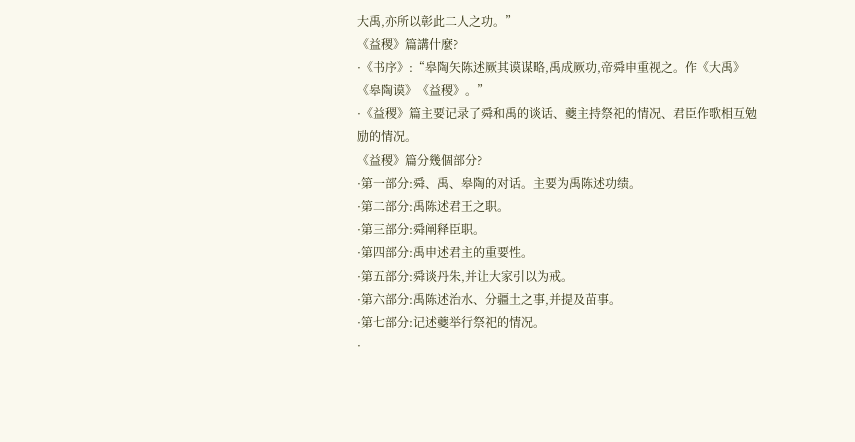大禹,亦所以彰此二人之功。”
《益稷》篇講什麼?
·《书序》:“皋陶矢陈述厥其谟谋略,禹成厥功,帝舜申重视之。作《大禹》《皋陶谟》《益稷》。”
·《益稷》篇主要记录了舜和禹的谈话、夔主持祭祀的情况、君臣作歌相互勉励的情况。
《益稷》篇分幾個部分?
·第一部分:舜、禹、皋陶的对话。主要为禹陈述功绩。
·第二部分:禹陈述君王之职。
·第三部分:舜阐释臣职。
·第四部分:禹申述君主的重要性。
·第五部分:舜谈丹朱,并让大家引以为戒。
·第六部分:禹陈述治水、分疆土之事,并提及苗事。
·第七部分:记述夔举行祭祀的情况。
·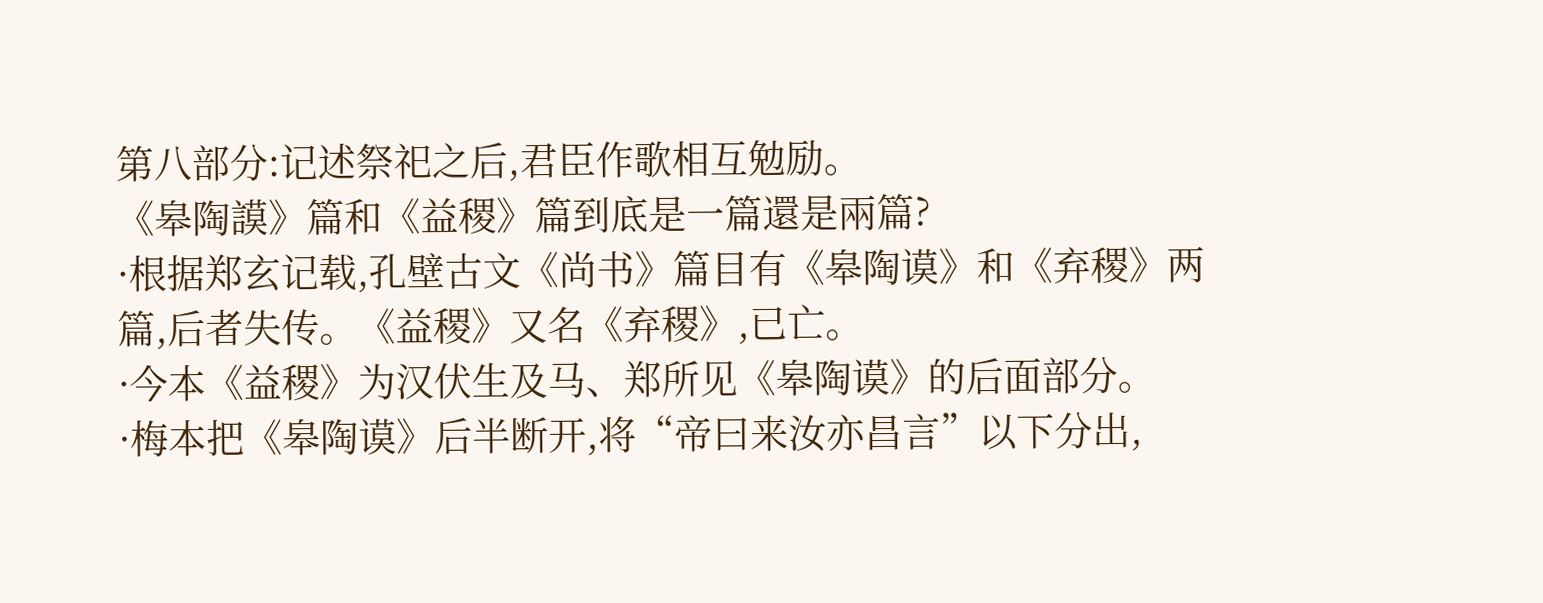第八部分:记述祭祀之后,君臣作歌相互勉励。
《皋陶謨》篇和《益稷》篇到底是一篇還是兩篇?
·根据郑玄记载,孔壁古文《尚书》篇目有《皋陶谟》和《弃稷》两篇,后者失传。《益稷》又名《弃稷》,已亡。
·今本《益稷》为汉伏生及马、郑所见《皋陶谟》的后面部分。
·梅本把《皋陶谟》后半断开,将“帝曰来汝亦昌言”以下分出,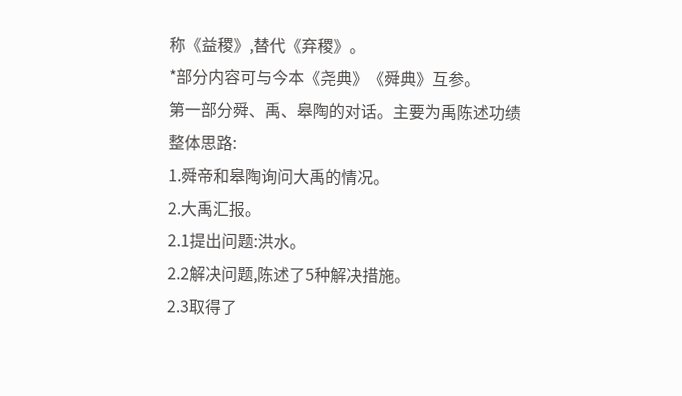称《益稷》,替代《弃稷》。
*部分内容可与今本《尧典》《舜典》互参。
第一部分舜、禹、皋陶的对话。主要为禹陈述功绩
整体思路:
1.舜帝和皋陶询问大禹的情况。
2.大禹汇报。
2.1提出问题:洪水。
2.2解决问题,陈述了5种解决措施。
2.3取得了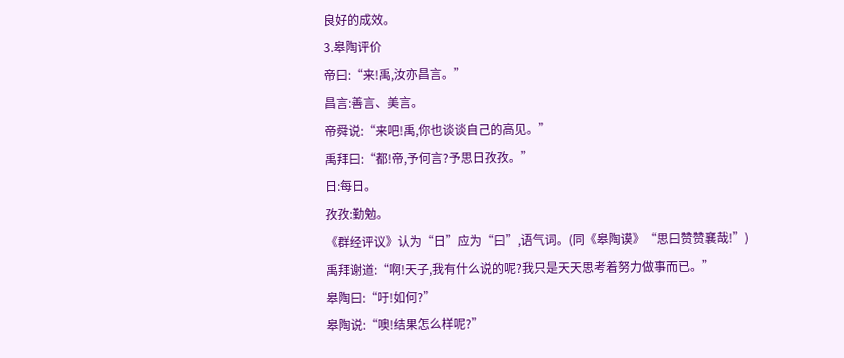良好的成效。
3.皋陶评价
帝曰:“来!禹,汝亦昌言。”
昌言:善言、美言。
帝舜说:“来吧!禹,你也谈谈自己的高见。”
禹拜曰:“都!帝,予何言?予思日孜孜。”
日:每日。
孜孜:勤勉。
《群经评议》认为“日”应为“曰”,语气词。(同《皋陶谟》“思曰赞赞襄哉!”)
禹拜谢道:“啊!天子,我有什么说的呢?我只是天天思考着努力做事而已。”
皋陶曰:“吁!如何?”
皋陶说:“噢!结果怎么样呢?”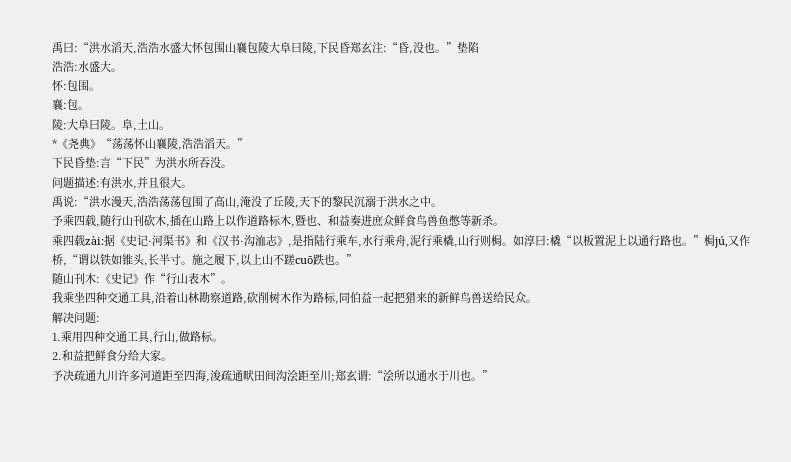禹曰:“洪水滔天,浩浩水盛大怀包围山襄包陵大阜曰陵,下民昏郑玄注:“昏,没也。”垫陷
浩浩:水盛大。
怀:包围。
襄:包。
陵:大阜曰陵。阜,土山。
*《尧典》“荡荡怀山襄陵,浩浩滔天。”
下民昏垫:言“下民”为洪水所吞没。
问题描述:有洪水,并且很大。
禹说:“洪水漫天,浩浩荡荡包围了高山,淹没了丘陵,天下的黎民沉溺于洪水之中。
予乘四载,随行山刊砍木,插在山路上以作道路标木,暨也、和益奏进庶众鲜食鸟兽鱼憋等新杀。
乘四载zài:据《史记·河渠书》和《汉书·沟洫志》,是指陆行乘车,水行乘舟,泥行乘橇,山行则梮。如淳曰:橇“以板置泥上以通行路也。”梮jú,又作桥,“谓以铁如锥头,长半寸。施之履下,以上山不蹉cuō跌也。”
随山刊木:《史记》作“行山表木”。
我乘坐四种交通工具,沿着山林勘察道路,砍削树木作为路标,同伯益一起把猎来的新鲜鸟兽送给民众。
解决问题:
1.乘用四种交通工具,行山,做路标。
2.和益把鲜食分给大家。
予决疏通九川许多河道距至四海,浚疏通畎田间沟浍距至川;郑玄谓:“浍所以通水于川也。”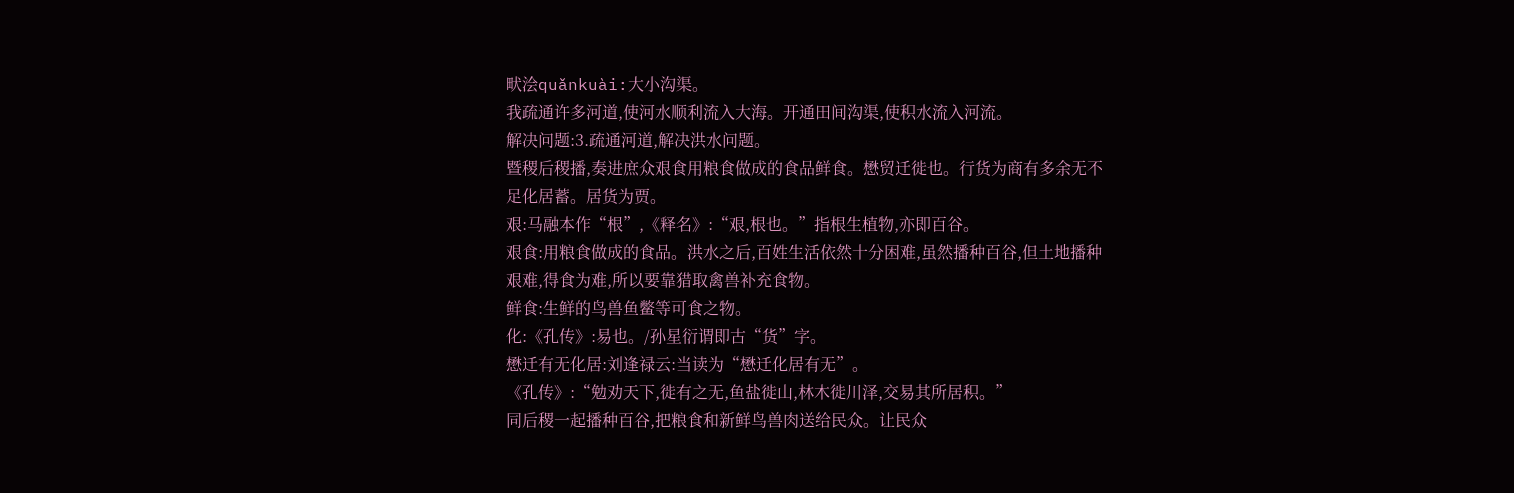畎浍quǎnkuài:大小沟渠。
我疏通许多河道,使河水顺利流入大海。开通田间沟渠,使积水流入河流。
解决问题:3.疏通河道,解决洪水问题。
暨稷后稷播,奏进庶众艰食用粮食做成的食品鲜食。懋贸迁徙也。行货为商有多余无不足化居蓄。居货为贾。
艰:马融本作“根”,《释名》:“艰,根也。”指根生植物,亦即百谷。
艰食:用粮食做成的食品。洪水之后,百姓生活依然十分困难,虽然播种百谷,但土地播种艰难,得食为难,所以要靠猎取禽兽补充食物。
鲜食:生鲜的鸟兽鱼鳖等可食之物。
化:《孔传》:易也。/孙星衍谓即古“货”字。
懋迁有无化居:刘逢禄云:当读为“懋迁化居有无”。
《孔传》:“勉劝天下,徙有之无,鱼盐徙山,林木徙川泽,交易其所居积。”
同后稷一起播种百谷,把粮食和新鲜鸟兽肉送给民众。让民众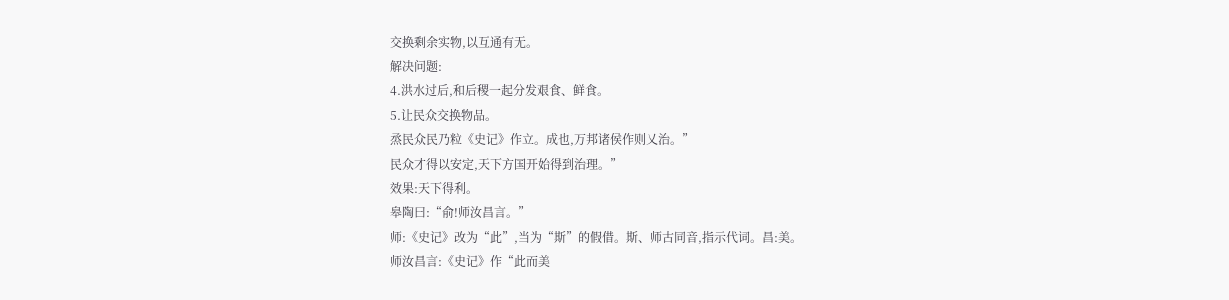交换剩余实物,以互通有无。
解决问题:
4.洪水过后,和后稷一起分发艰食、鲜食。
5.让民众交换物品。
烝民众民乃粒《史记》作立。成也,万邦诸侯作则乂治。”
民众才得以安定,天下方国开始得到治理。”
效果:天下得利。
皋陶曰:“俞!师汝昌言。”
师:《史记》改为“此”,当为“斯”的假借。斯、师古同音,指示代词。昌:美。
师汝昌言:《史记》作“此而美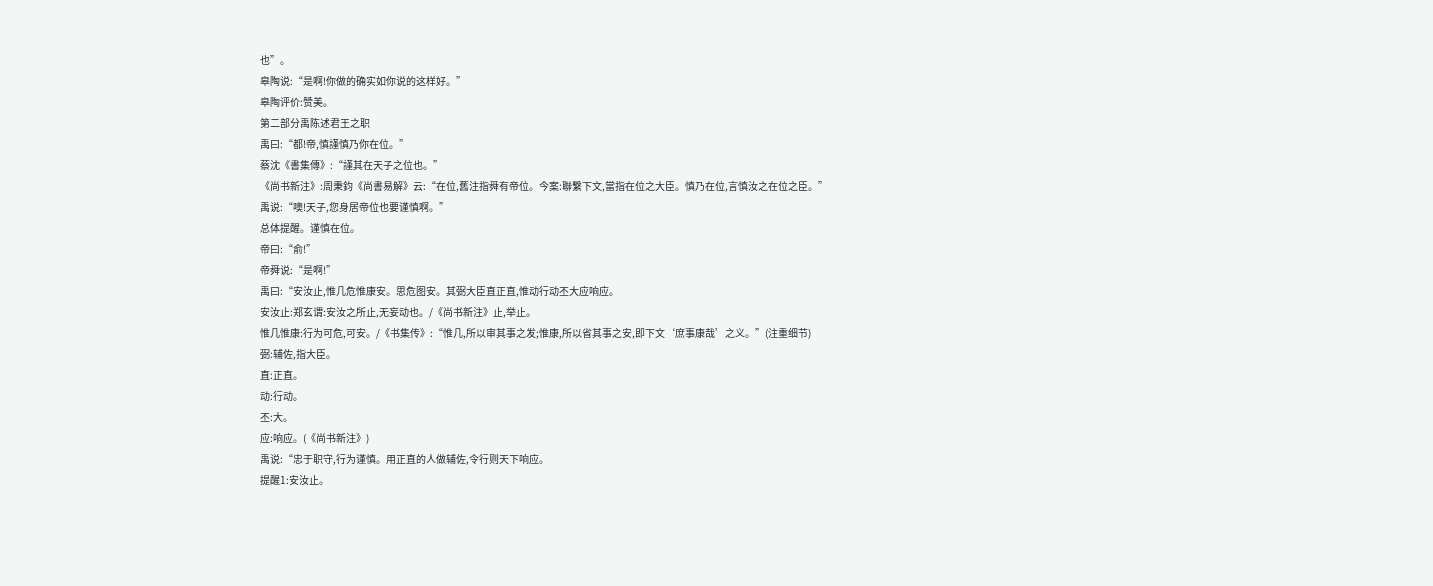也”。
皋陶说:“是啊!你做的确实如你说的这样好。”
皋陶评价:赞美。
第二部分禹陈述君王之职
禹曰:“都!帝,慎謹慎乃你在位。”
蔡沈《書集傳》:“謹其在天子之位也。”
《尚书新注》:周秉鈞《尚書易解》云:“在位,舊注指舜有帝位。今案:聯繫下文,當指在位之大臣。慎乃在位,言慎汝之在位之臣。”
禹说:“噢!天子,您身居帝位也要谨慎啊。”
总体提醒。谨慎在位。
帝曰:“俞!”
帝舜说:“是啊!”
禹曰:“安汝止,惟几危惟康安。思危图安。其弼大臣直正直,惟动行动丕大应响应。
安汝止:郑玄谓:安汝之所止,无妄动也。/《尚书新注》止,举止。
惟几惟康:行为可危,可安。/《书集传》:“惟几,所以审其事之发;惟康,所以省其事之安,即下文‘庶事康哉’之义。”(注重细节)
弼:辅佐,指大臣。
直:正直。
动:行动。
丕:大。
应:响应。(《尚书新注》)
禹说:“忠于职守,行为谨慎。用正直的人做辅佐,令行则天下响应。
提醒1:安汝止。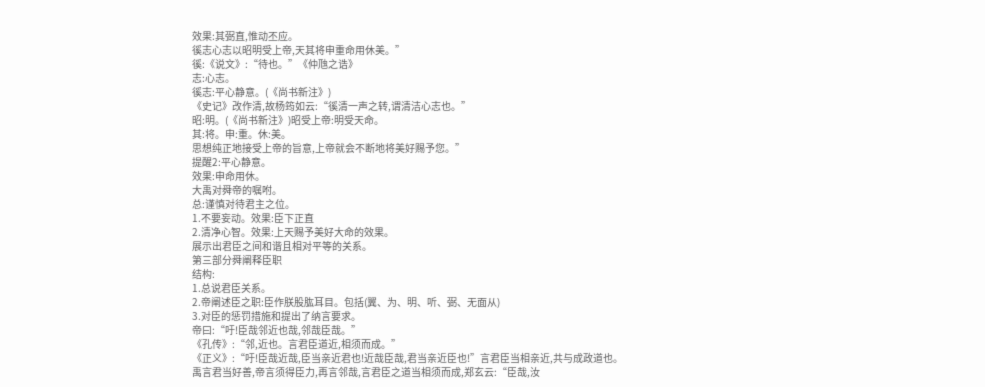效果:其弼直,惟动丕应。
徯志心志以昭明受上帝,天其将申重命用休美。”
徯:《说文》:“待也。”《仲虺之诰》
志:心志。
徯志:平心静意。(《尚书新注》)
《史记》改作清,故杨筠如云:“徯清一声之转,谓清洁心志也。”
昭:明。(《尚书新注》)昭受上帝:明受天命。
其:将。申:重。休:美。
思想纯正地接受上帝的旨意,上帝就会不断地将美好赐予您。”
提醒2:平心静意。
效果:申命用休。
大禹对舜帝的嘱咐。
总:谨慎对待君主之位。
1.不要妄动。效果:臣下正直
2.清净心智。效果:上天赐予美好大命的效果。
展示出君臣之间和谐且相对平等的关系。
第三部分舜阐释臣职
结构:
1.总说君臣关系。
2.帝阐述臣之职:臣作朕股肱耳目。包括(翼、为、明、听、弼、无面从)
3.对臣的惩罚措施和提出了纳言要求。
帝曰:“吁!臣哉邻近也哉,邻哉臣哉。”
《孔传》:“邻,近也。言君臣道近,相须而成。”
《正义》:“吁!臣哉近哉,臣当亲近君也!近哉臣哉,君当亲近臣也!”言君臣当相亲近,共与成政道也。
禹言君当好善,帝言须得臣力,再言邻哉,言君臣之道当相须而成,郑玄云:“臣哉,汝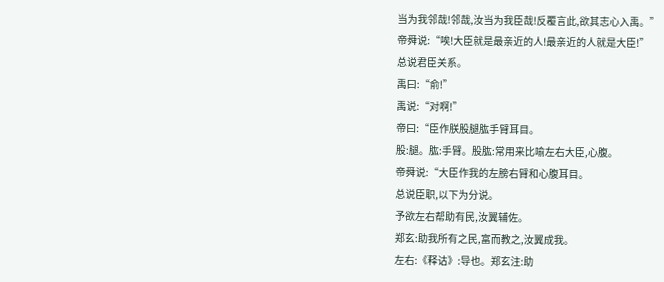当为我邻哉!邻哉,汝当为我臣哉!反覆言此,欲其志心入禹。”
帝舜说:“唉!大臣就是最亲近的人!最亲近的人就是大臣!”
总说君臣关系。
禹曰:“俞!”
禹说:“对啊!”
帝曰:“臣作朕股腿肱手臂耳目。
股:腿。肱:手臂。股肱:常用来比喻左右大臣,心腹。
帝舜说:“大臣作我的左膀右臂和心腹耳目。
总说臣职,以下为分说。
予欲左右帮助有民,汝翼辅佐。
郑玄:助我所有之民,富而教之,汝翼成我。
左右:《释诂》:导也。郑玄注:助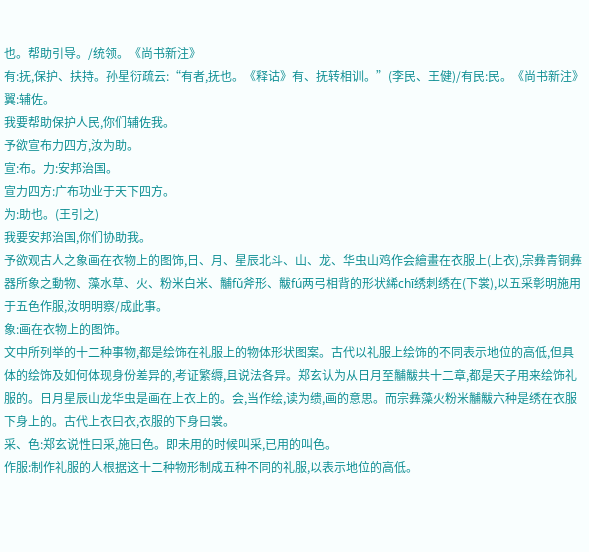也。帮助引导。/统领。《尚书新注》
有:抚,保护、扶持。孙星衍疏云:“有者,抚也。《释诂》有、抚转相训。”(李民、王健)/有民:民。《尚书新注》
翼:辅佐。
我要帮助保护人民,你们辅佐我。
予欲宣布力四方,汝为助。
宣:布。力:安邦治国。
宣力四方:广布功业于天下四方。
为:助也。(王引之)
我要安邦治国,你们协助我。
予欲观古人之象画在衣物上的图饰,日、月、星辰北斗、山、龙、华虫山鸡作会繪畫在衣服上(上衣),宗彝青铜彝器所象之動物、藻水草、火、粉米白米、黼fǔ斧形、黻fú两弓相背的形状絺chī绣刺绣在(下裳),以五采彰明施用于五色作服,汝明明察/成此事。
象:画在衣物上的图饰。
文中所列举的十二种事物,都是绘饰在礼服上的物体形状图案。古代以礼服上绘饰的不同表示地位的高低,但具体的绘饰及如何体现身份差异的,考证繁缛,且说法各异。郑玄认为从日月至黼黻共十二章,都是天子用来绘饰礼服的。日月星辰山龙华虫是画在上衣上的。会,当作绘,读为缋,画的意思。而宗彝藻火粉米黼黻六种是绣在衣服下身上的。古代上衣曰衣,衣服的下身曰裳。
采、色:郑玄说性曰采,施曰色。即未用的时候叫采,已用的叫色。
作服:制作礼服的人根据这十二种物形制成五种不同的礼服,以表示地位的高低。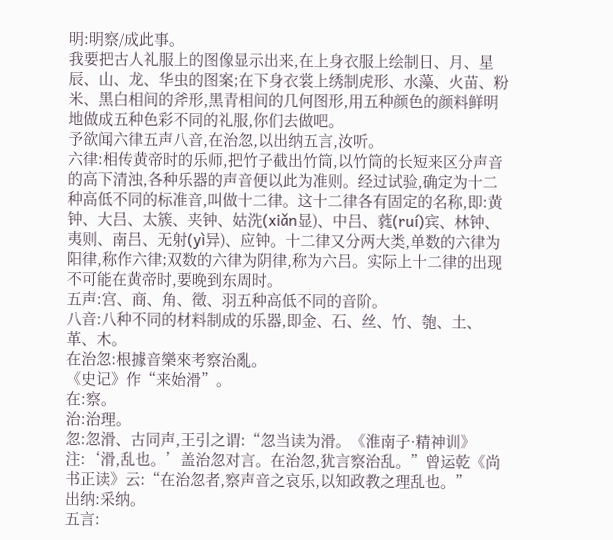明:明察/成此事。
我要把古人礼服上的图像显示出来,在上身衣服上绘制日、月、星辰、山、龙、华虫的图案;在下身衣裳上绣制虎形、水藻、火苗、粉米、黑白相间的斧形,黑青相间的几何图形,用五种颜色的颜料鲜明地做成五种色彩不同的礼服,你们去做吧。
予欲闻六律五声八音,在治忽,以出纳五言,汝听。
六律:相传黄帝时的乐师,把竹子截出竹筒,以竹筒的长短来区分声音的高下清浊,各种乐器的声音便以此为准则。经过试验,确定为十二种高低不同的标准音,叫做十二律。这十二律各有固定的名称,即:黄钟、大吕、太簇、夹钟、姑洗(xiǎn显)、中吕、蕤(ruí)宾、林钟、夷则、南吕、无射(yì异)、应钟。十二律又分两大类,单数的六律为阳律,称作六律;双数的六律为阴律,称为六吕。实际上十二律的出现不可能在黄帝时,要晚到东周时。
五声:宫、商、角、徵、羽五种高低不同的音阶。
八音:八种不同的材料制成的乐器,即金、石、丝、竹、匏、土、革、木。
在治忽:根據音樂來考察治亂。
《史记》作“来始滑”。
在:察。
治:治理。
忽:忽滑、古同声,王引之谓:“忽当读为滑。《淮南子·精神训》注:‘滑,乱也。’盖治忽对言。在治忽,犹言察治乱。”曾运乾《尚书正读》云:“在治忽者,察声音之哀乐,以知政教之理乱也。”
出纳:采纳。
五言: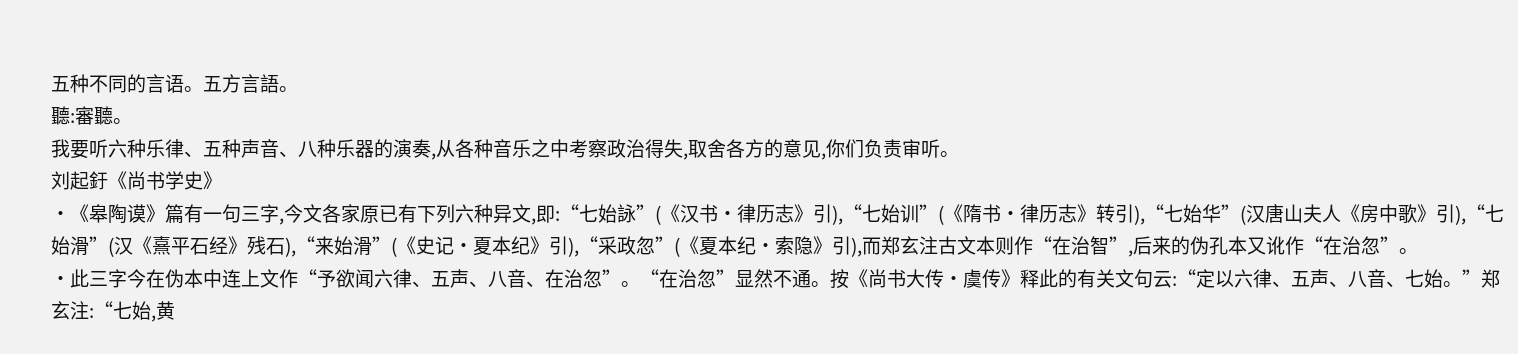五种不同的言语。五方言語。
聽:審聽。
我要听六种乐律、五种声音、八种乐器的演奏,从各种音乐之中考察政治得失,取舍各方的意见,你们负责审听。
刘起釪《尚书学史》
·《皋陶谟》篇有一句三字,今文各家原已有下列六种异文,即:“七始詠”(《汉书·律历志》引),“七始训”(《隋书·律历志》转引),“七始华”(汉唐山夫人《房中歌》引),“七始滑”(汉《熹平石经》残石),“来始滑”(《史记·夏本纪》引),“采政忽”(《夏本纪·索隐》引),而郑玄注古文本则作“在治智”,后来的伪孔本又讹作“在治忽”。
·此三字今在伪本中连上文作“予欲闻六律、五声、八音、在治忽”。“在治忽”显然不通。按《尚书大传·虞传》释此的有关文句云:“定以六律、五声、八音、七始。”郑玄注:“七始,黄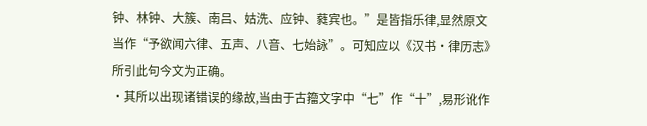钟、林钟、大簇、南吕、姑洗、应钟、蕤宾也。”是皆指乐律,显然原文当作“予欲闻六律、五声、八音、七始詠”。可知应以《汉书·律历志》所引此句今文为正确。
·其所以出现诸错误的缘故,当由于古籀文字中“七”作“十”,易形讹作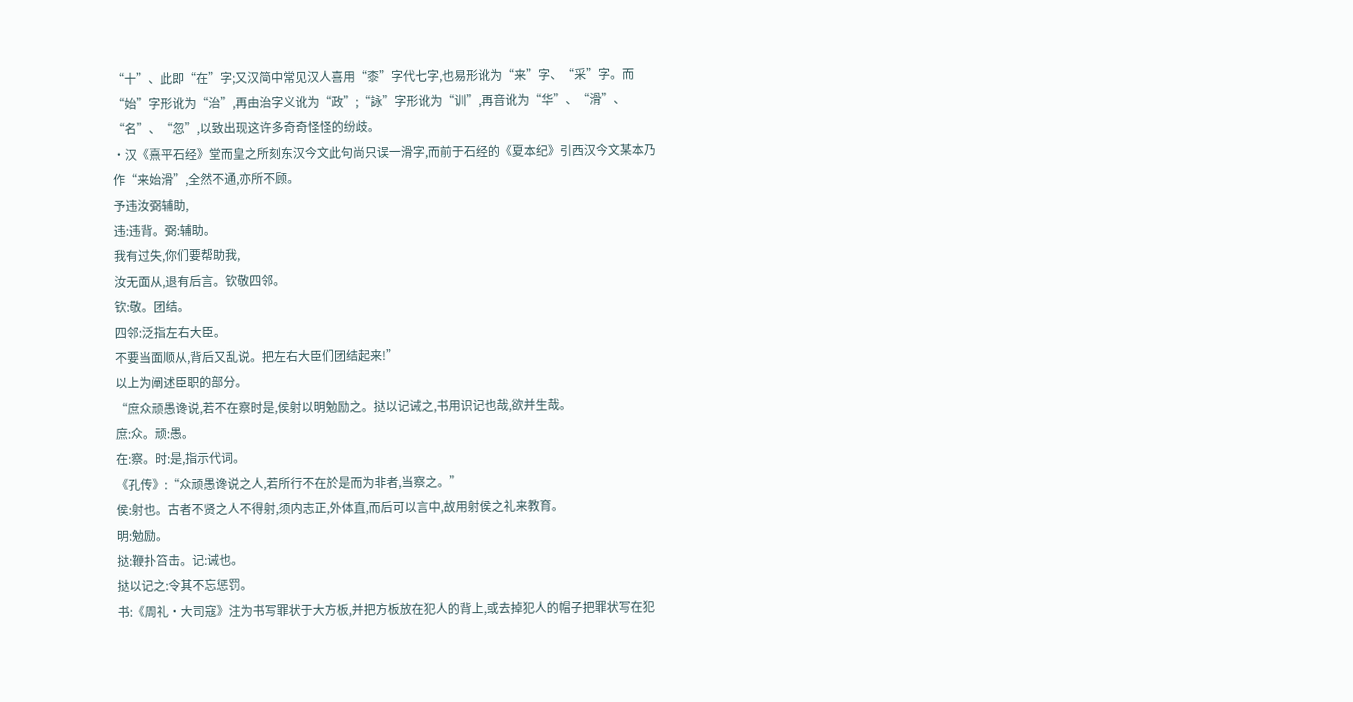“十”、此即“在”字;又汉简中常见汉人喜用“桼”字代七字,也易形讹为“来”字、“采”字。而“始”字形讹为“治”,再由治字义讹为“政”;“詠”字形讹为“训”,再音讹为“华”、“滑”、“名”、“忽”,以致出现这许多奇奇怪怪的纷歧。
·汉《熹平石经》堂而皇之所刻东汉今文此句尚只误一滑字,而前于石经的《夏本纪》引西汉今文某本乃作“来始滑”,全然不通,亦所不顾。
予违汝弼辅助,
违:违背。弼:辅助。
我有过失,你们要帮助我,
汝无面从,退有后言。钦敬四邻。
钦:敬。团结。
四邻:泛指左右大臣。
不要当面顺从,背后又乱说。把左右大臣们团结起来!”
以上为阐述臣职的部分。
“庶众顽愚谗说,若不在察时是,侯射以明勉励之。挞以记诫之,书用识记也哉,欲并生哉。
庶:众。顽:愚。
在:察。时:是,指示代词。
《孔传》:“众顽愚谗说之人,若所行不在於是而为非者,当察之。”
侯:射也。古者不贤之人不得射,须内志正,外体直,而后可以言中,故用射侯之礼来教育。
明:勉励。
挞:鞭扑笞击。记:诫也。
挞以记之:令其不忘惩罚。
书:《周礼·大司寇》注为书写罪状于大方板,并把方板放在犯人的背上,或去掉犯人的帽子把罪状写在犯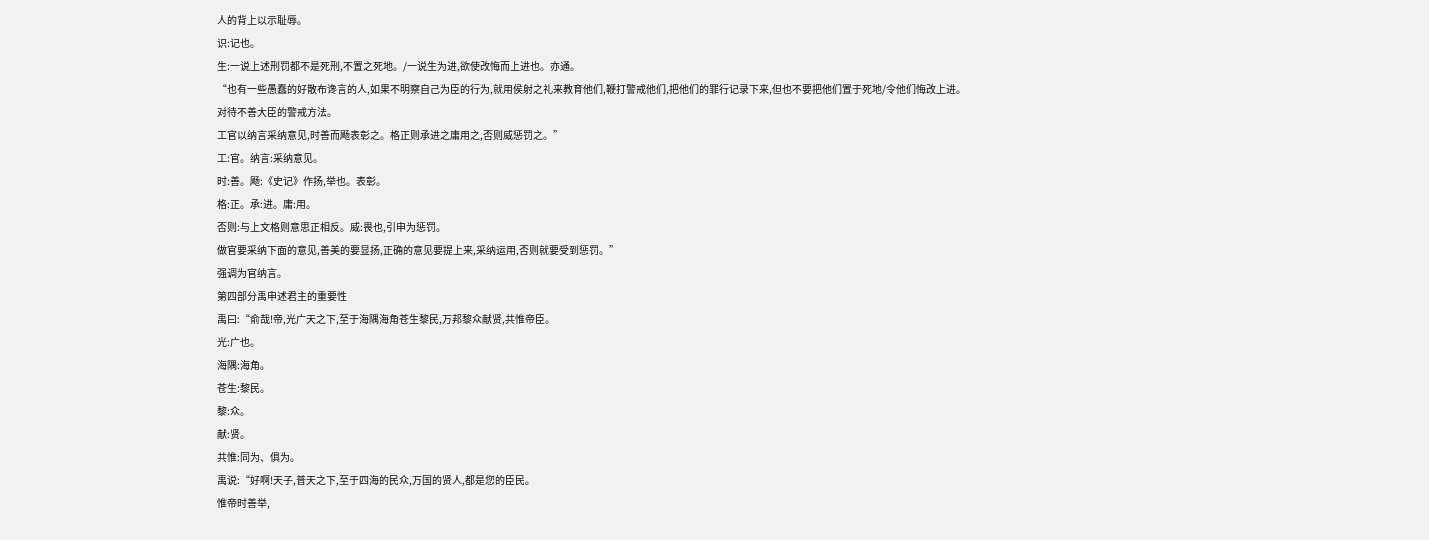人的背上以示耻辱。
识:记也。
生:一说上述刑罚都不是死刑,不置之死地。/一说生为进,欲使改悔而上进也。亦通。
“也有一些愚蠢的好散布谗言的人,如果不明察自己为臣的行为,就用侯射之礼来教育他们,鞭打警戒他们,把他们的罪行记录下来,但也不要把他们置于死地/令他们悔改上进。
对待不善大臣的警戒方法。
工官以纳言采纳意见,时善而飏表彰之。格正则承进之庸用之,否则威惩罚之。”
工:官。纳言:采纳意见。
时:善。飏:《史记》作扬,举也。表彰。
格:正。承:进。庸:用。
否则:与上文格则意思正相反。威:畏也,引申为惩罚。
做官要采纳下面的意见,善美的要显扬,正确的意见要提上来,采纳运用,否则就要受到惩罚。”
强调为官纳言。
第四部分禹申述君主的重要性
禹曰:“俞哉!帝,光广天之下,至于海隅海角苍生黎民,万邦黎众献贤,共惟帝臣。
光:广也。
海隅:海角。
苍生:黎民。
黎:众。
献:贤。
共惟:同为、俱为。
禹说:“好啊!天子,普天之下,至于四海的民众,万国的贤人,都是您的臣民。
惟帝时善举,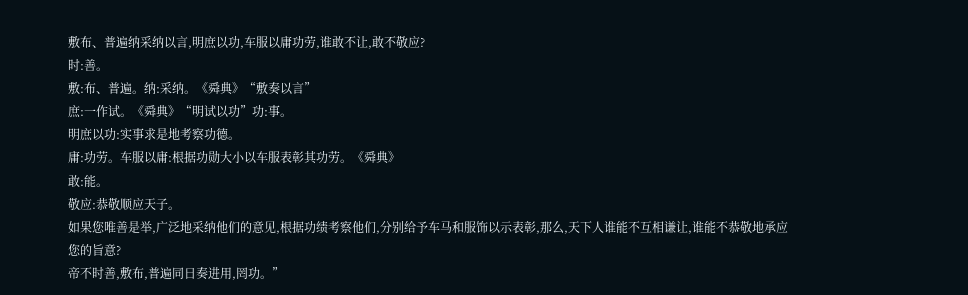敷布、普遍纳采纳以言,明庶以功,车服以庸功劳,谁敢不让,敢不敬应?
时:善。
敷:布、普遍。纳:采纳。《舜典》“敷奏以言”
庶:一作试。《舜典》“明试以功”功:事。
明庶以功:实事求是地考察功德。
庸:功劳。车服以庸:根据功勋大小以车服表彰其功劳。《舜典》
敢:能。
敬应:恭敬顺应天子。
如果您唯善是举,广泛地采纳他们的意见,根据功绩考察他们,分别给予车马和服饰以示表彰,那么,天下人谁能不互相谦让,谁能不恭敬地承应您的旨意?
帝不时善,敷布,普遍同日奏进用,罔功。”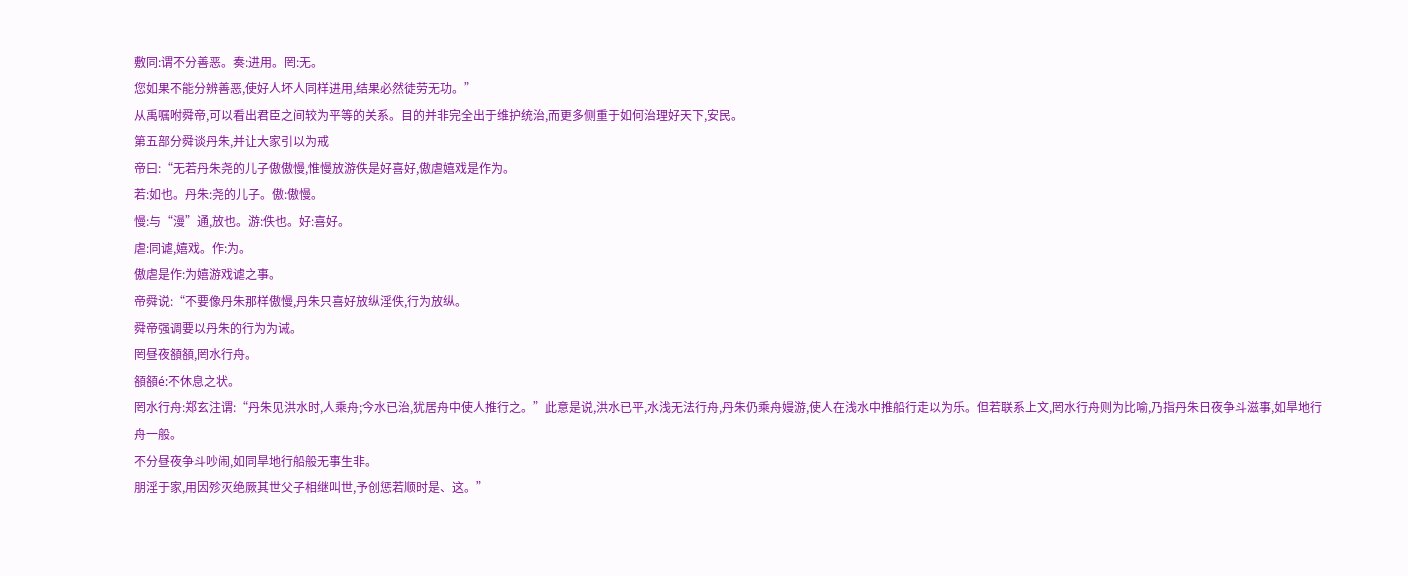敷同:谓不分善恶。奏:进用。罔:无。
您如果不能分辨善恶,使好人坏人同样进用,结果必然徒劳无功。”
从禹嘱咐舜帝,可以看出君臣之间较为平等的关系。目的并非完全出于维护统治,而更多侧重于如何治理好天下,安民。
第五部分舜谈丹朱,并让大家引以为戒
帝曰:“无若丹朱尧的儿子傲傲慢,惟慢放游佚是好喜好,傲虐嬉戏是作为。
若:如也。丹朱:尧的儿子。傲:傲慢。
慢:与“漫”通,放也。游:佚也。好:喜好。
虐:同谑,嬉戏。作:为。
傲虐是作:为嬉游戏谑之事。
帝舜说:“不要像丹朱那样傲慢,丹朱只喜好放纵淫佚,行为放纵。
舜帝强调要以丹朱的行为为诫。
罔昼夜頟頟,罔水行舟。
頟頟é:不休息之状。
罔水行舟:郑玄注谓:“丹朱见洪水时,人乘舟;今水已治,犹居舟中使人推行之。”此意是说,洪水已平,水浅无法行舟,丹朱仍乘舟嫚游,使人在浅水中推船行走以为乐。但若联系上文,罔水行舟则为比喻,乃指丹朱日夜争斗滋事,如旱地行舟一般。
不分昼夜争斗吵闹,如同旱地行船般无事生非。
朋淫于家,用因殄灭绝厥其世父子相继叫世,予创惩若顺时是、这。”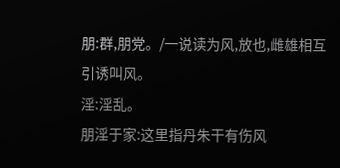朋:群,朋党。/一说读为风,放也,雌雄相互引诱叫风。
淫:淫乱。
朋淫于家:这里指丹朱干有伤风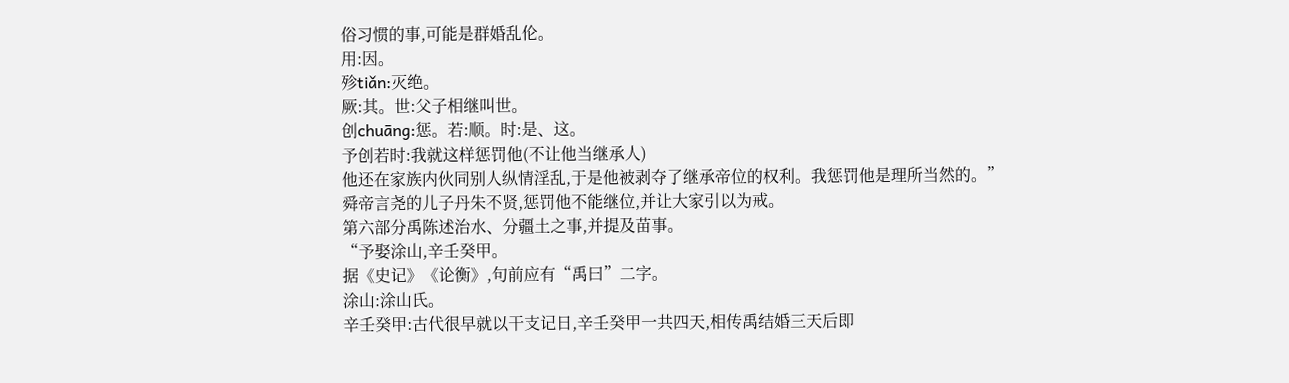俗习惯的事,可能是群婚乱伦。
用:因。
殄tiǎn:灭绝。
厥:其。世:父子相继叫世。
创chuāng:惩。若:顺。时:是、这。
予创若时:我就这样惩罚他(不让他当继承人)
他还在家族内伙同别人纵情淫乱,于是他被剥夺了继承帝位的权利。我惩罚他是理所当然的。”
舜帝言尧的儿子丹朱不贤,惩罚他不能继位,并让大家引以为戒。
第六部分禹陈述治水、分疆土之事,并提及苗事。
“予娶涂山,辛壬癸甲。
据《史记》《论衡》,句前应有“禹曰”二字。
涂山:涂山氏。
辛壬癸甲:古代很早就以干支记日,辛壬癸甲一共四天,相传禹结婚三天后即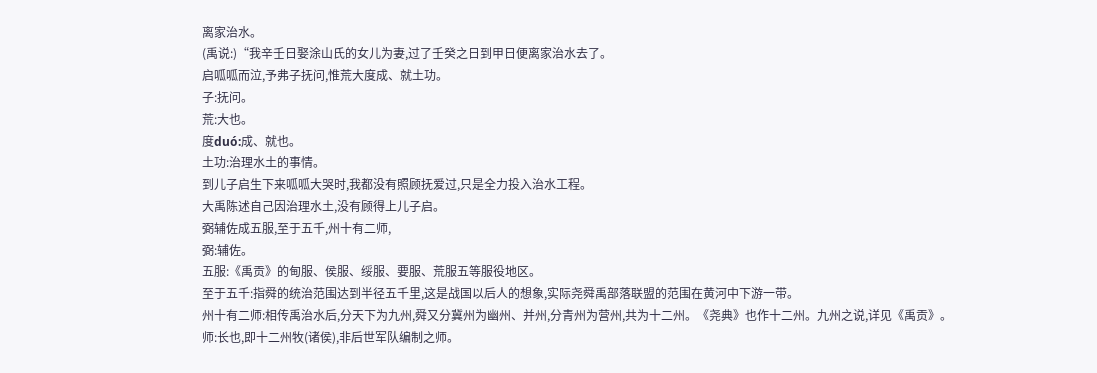离家治水。
(禹说:)“我辛壬日娶涂山氏的女儿为妻,过了壬癸之日到甲日便离家治水去了。
启呱呱而泣,予弗子抚问,惟荒大度成、就土功。
子:抚问。
荒:大也。
度duó:成、就也。
土功:治理水土的事情。
到儿子启生下来呱呱大哭时,我都没有照顾抚爱过,只是全力投入治水工程。
大禹陈述自己因治理水土,没有顾得上儿子启。
弼辅佐成五服,至于五千,州十有二师,
弼:辅佐。
五服:《禹贡》的甸服、侯服、绥服、要服、荒服五等服役地区。
至于五千:指舜的统治范围达到半径五千里,这是战国以后人的想象,实际尧舜禹部落联盟的范围在黄河中下游一带。
州十有二师:相传禹治水后,分天下为九州,舜又分冀州为幽州、并州,分青州为营州,共为十二州。《尧典》也作十二州。九州之说,详见《禹贡》。
师:长也,即十二州牧(诸侯),非后世军队编制之师。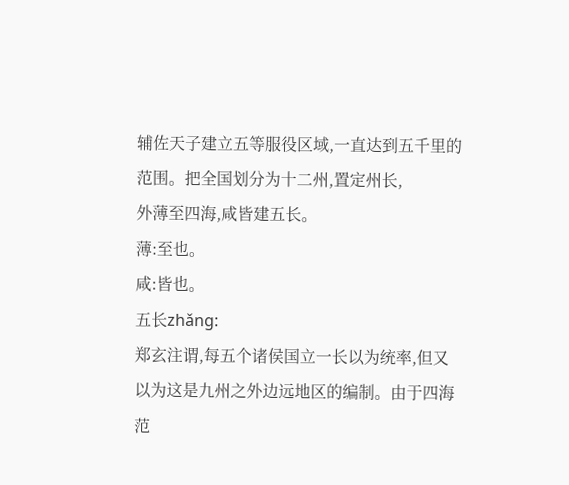辅佐天子建立五等服役区域,一直达到五千里的范围。把全国划分为十二州,置定州长,
外薄至四海,咸皆建五长。
薄:至也。
咸:皆也。
五长zhǎng:
郑玄注谓,每五个诸侯国立一长以为统率,但又以为这是九州之外边远地区的编制。由于四海范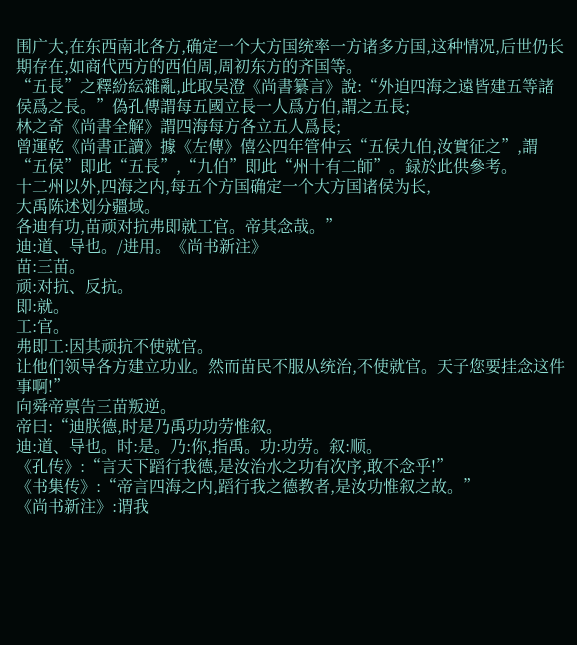围广大,在东西南北各方,确定一个大方国统率一方诸多方国,这种情况,后世仍长期存在,如商代西方的西伯周,周初东方的齐国等。
“五長”之釋紛紜雜亂,此取吴澄《尚書纂言》說:“外迫四海之遠皆建五等諸侯爲之長。”偽孔傳謂每五國立長一人爲方伯,謂之五長;
林之奇《尚書全解》謂四海每方各立五人爲長;
曾運乾《尚書正讀》據《左傳》僖公四年管仲云“五侯九伯,汝實征之”,謂“五侯”即此“五長”,“九伯”即此“州十有二師”。録於此供參考。
十二州以外,四海之内,每五个方国确定一个大方国诸侯为长,
大禹陈述划分疆域。
各迪有功,苗顽对抗弗即就工官。帝其念哉。”
迪:道、导也。/进用。《尚书新注》
苗:三苗。
顽:对抗、反抗。
即:就。
工:官。
弗即工:因其顽抗不使就官。
让他们领导各方建立功业。然而苗民不服从统治,不使就官。天子您要挂念这件事啊!”
向舜帝禀告三苗叛逆。
帝曰:“迪朕德,时是乃禹功功劳惟叙。
迪:道、导也。时:是。乃:你,指禹。功:功劳。叙:顺。
《孔传》:“言天下蹈行我德,是汝治水之功有次序,敢不念乎!”
《书集传》:“帝言四海之内,蹈行我之德教者,是汝功惟叙之故。”
《尚书新注》:谓我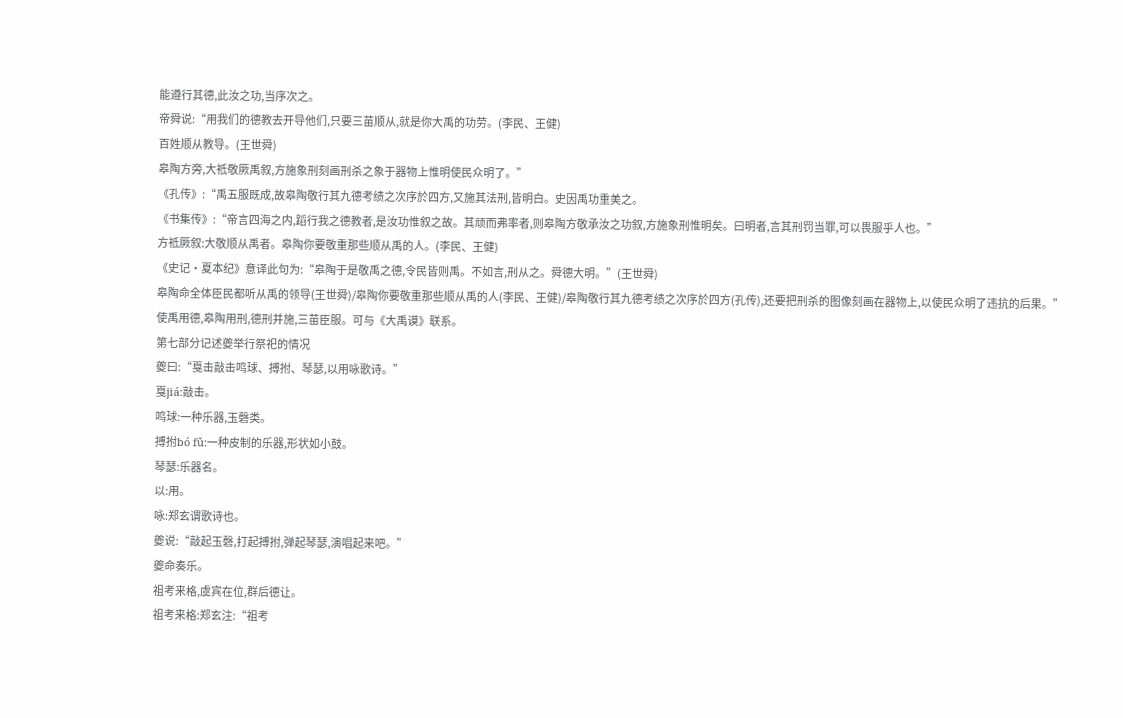能遵行其德,此汝之功,当序次之。
帝舜说:“用我们的德教去开导他们,只要三苗顺从,就是你大禹的功劳。(李民、王健)
百姓顺从教导。(王世舜)
皋陶方旁,大祗敬厥禹叙,方施象刑刻画刑杀之象于器物上惟明使民众明了。”
《孔传》:“禹五服既成,故皋陶敬行其九德考绩之次序於四方,又施其法刑,皆明白。史因禹功重美之。
《书集传》:“帝言四海之内,蹈行我之德教者,是汝功惟叙之故。其顽而弗率者,则皋陶方敬承汝之功叙,方施象刑惟明矣。曰明者,言其刑罚当罪,可以畏服乎人也。”
方祗厥叙:大敬顺从禹者。皋陶你要敬重那些顺从禹的人。(李民、王健)
《史记·夏本纪》意译此句为:“皋陶于是敬禹之德,令民皆则禹。不如言,刑从之。舜德大明。”(王世舜)
皋陶命全体臣民都听从禹的领导(王世舜)/皋陶你要敬重那些顺从禹的人(李民、王健)/皋陶敬行其九德考绩之次序於四方(孔传),还要把刑杀的图像刻画在器物上,以使民众明了违抗的后果。”
使禹用德,皋陶用刑,德刑并施,三苗臣服。可与《大禹谟》联系。
第七部分记述夔举行祭祀的情况
夔曰:“戛击敲击鸣球、搏拊、琴瑟,以用咏歌诗。”
戛jiá:敲击。
鸣球:一种乐器,玉磬类。
搏拊bó fǔ:一种皮制的乐器,形状如小鼓。
琴瑟:乐器名。
以:用。
咏:郑玄谓歌诗也。
夔说:“敲起玉磬,打起搏拊,弹起琴瑟,演唱起来吧。”
夔命奏乐。
祖考来格,虞宾在位,群后德让。
祖考来格:郑玄注:“祖考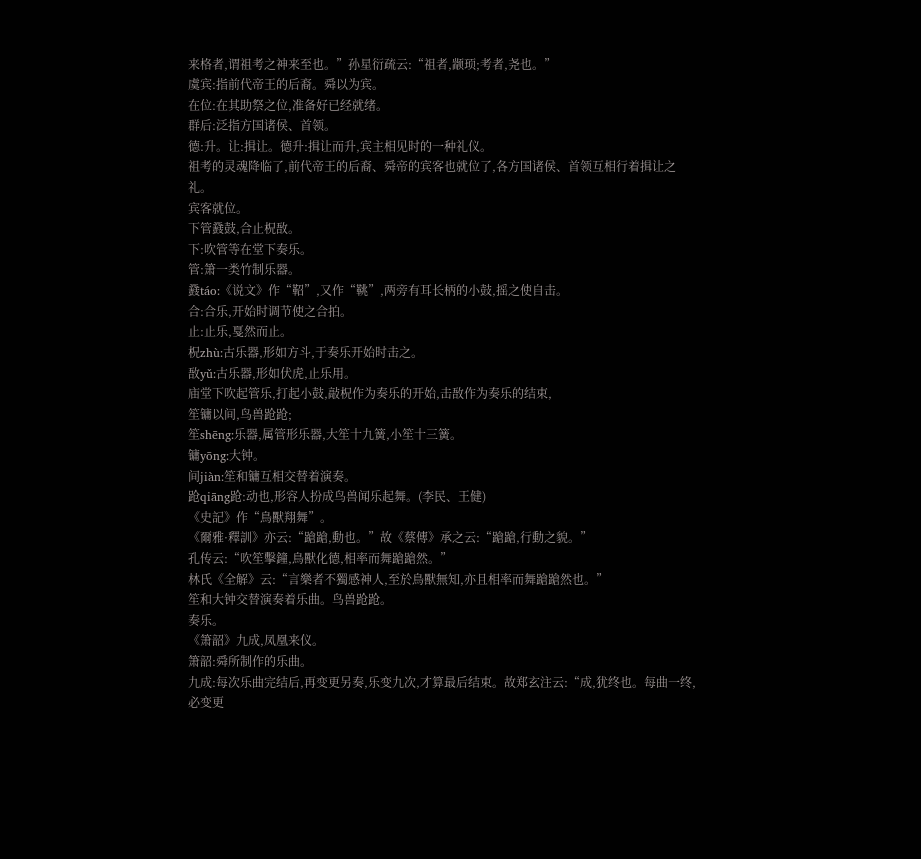来格者,谓祖考之神来至也。”孙星衍疏云:“祖者,颛顼;考者,尧也。”
虞宾:指前代帝王的后裔。舜以为宾。
在位:在其助祭之位,准备好已经就绪。
群后:泛指方国诸侯、首领。
德:升。让:揖让。德升:揖让而升,宾主相见时的一种礼仪。
祖考的灵魂降临了,前代帝王的后裔、舜帝的宾客也就位了,各方国诸侯、首领互相行着揖让之礼。
宾客就位。
下管鼗鼓,合止柷敔。
下:吹管等在堂下奏乐。
管:箫一类竹制乐器。
鼗táo:《说文》作“鞀”,又作“鞉”,两旁有耳长柄的小鼓,摇之使自击。
合:合乐,开始时调节使之合拍。
止:止乐,戛然而止。
柷zhù:古乐器,形如方斗,于奏乐开始时击之。
敔yǔ:古乐器,形如伏虎,止乐用。
庙堂下吹起管乐,打起小鼓,敲柷作为奏乐的开始,击敔作为奏乐的结束,
笙镛以间,鸟兽跄跄;
笙shēng:乐器,属管形乐器,大笙十九簧,小笙十三簧。
镛yōng:大钟。
间jiàn:笙和镛互相交替着演奏。
跄qiāng跄:动也,形容人扮成鸟兽闻乐起舞。(李民、王健)
《史記》作“鳥獸翔舞”。
《爾雅·釋訓》亦云:“蹌蹌,動也。”故《蔡傳》承之云:“蹌蹌,行動之貌。”
孔传云:“吹笙擊鐘,鳥獸化德,相率而舞蹌蹌然。”
林氏《全解》云:“言樂者不獨感神人,至於鳥獸無知,亦且相率而舞蹌蹌然也。”
笙和大钟交替演奏着乐曲。鸟兽跄跄。
奏乐。
《箫韶》九成,凤凰来仪。
箫韶:舜所制作的乐曲。
九成:每次乐曲完结后,再变更另奏,乐变九次,才算最后结束。故郑玄注云:“成,犹终也。每曲一终,必变更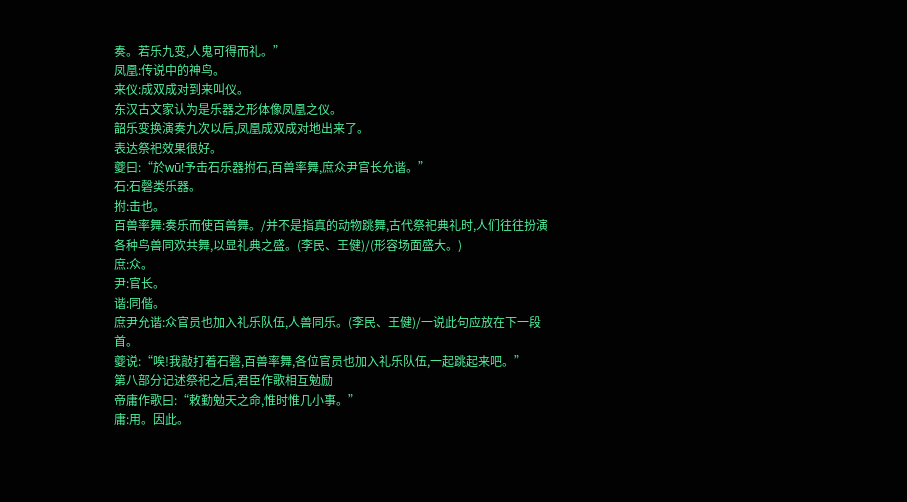奏。若乐九变,人鬼可得而礼。”
凤凰:传说中的神鸟。
来仪:成双成对到来叫仪。
东汉古文家认为是乐器之形体像凤凰之仪。
韶乐变换演奏九次以后,凤凰成双成对地出来了。
表达祭祀效果很好。
夔曰:“於wū!予击石乐器拊石,百兽率舞,庶众尹官长允谐。”
石:石磬类乐器。
拊:击也。
百兽率舞:奏乐而使百兽舞。/并不是指真的动物跳舞,古代祭祀典礼时,人们往往扮演各种鸟兽同欢共舞,以显礼典之盛。(李民、王健)/(形容场面盛大。)
庶:众。
尹:官长。
谐:同偕。
庶尹允谐:众官员也加入礼乐队伍,人兽同乐。(李民、王健)/一说此句应放在下一段首。
夔说:“唉!我敲打着石磬,百兽率舞,各位官员也加入礼乐队伍,一起跳起来吧。”
第八部分记述祭祀之后,君臣作歌相互勉励
帝庸作歌曰:“敕勤勉天之命,惟时惟几小事。”
庸:用。因此。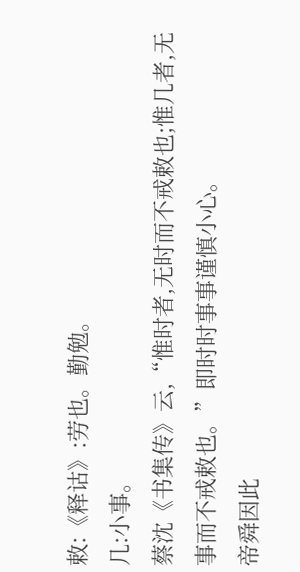敕:《释诂》:劳也。勤勉。
几:小事。
蔡沈《书集传》云,“惟时者,无时而不戒敕也;惟几者,无事而不戒敕也。”即时时事事谨慎小心。
帝舜因此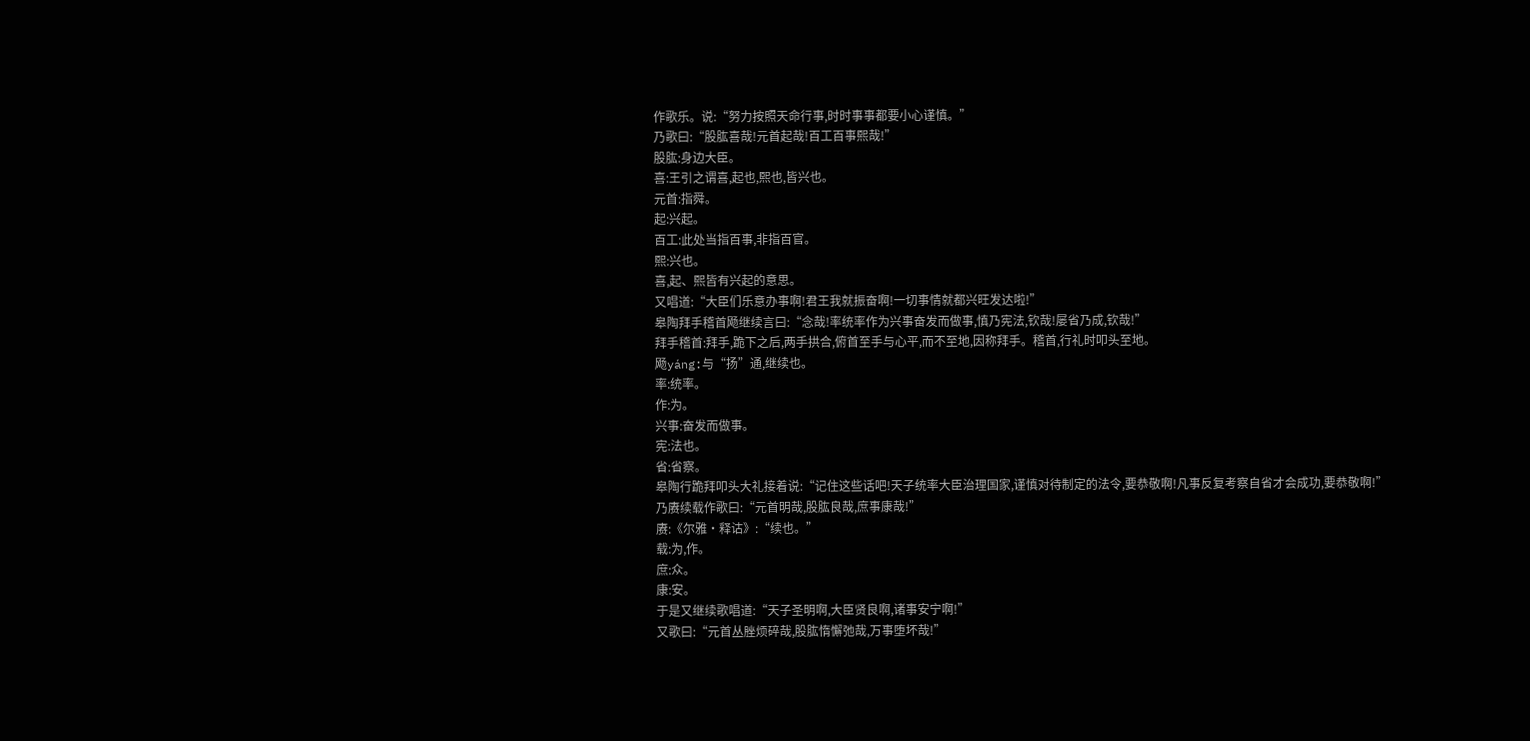作歌乐。说:“努力按照天命行事,时时事事都要小心谨慎。”
乃歌曰:“股肱喜哉!元首起哉!百工百事熙哉!”
股肱:身边大臣。
喜:王引之谓喜,起也,熙也,皆兴也。
元首:指舜。
起:兴起。
百工:此处当指百事,非指百官。
熙:兴也。
喜,起、熙皆有兴起的意思。
又唱道:“大臣们乐意办事啊!君王我就振奋啊!一切事情就都兴旺发达啦!”
皋陶拜手稽首飏继续言曰:“念哉!率统率作为兴事奋发而做事,慎乃宪法,钦哉!屡省乃成,钦哉!”
拜手稽首:拜手,跪下之后,两手拱合,俯首至手与心平,而不至地,因称拜手。稽首,行礼时叩头至地。
飏yáng:与“扬”通,继续也。
率:统率。
作:为。
兴事:奋发而做事。
宪:法也。
省:省察。
皋陶行跪拜叩头大礼接着说:“记住这些话吧!天子统率大臣治理国家,谨慎对待制定的法令,要恭敬啊!凡事反复考察自省才会成功,要恭敬啊!”
乃赓续载作歌曰:“元首明哉,股肱良哉,庶事康哉!”
赓:《尔雅·释诂》:“续也。”
载:为,作。
庶:众。
康:安。
于是又继续歌唱道:“天子圣明啊,大臣贤良啊,诸事安宁啊!”
又歌曰:“元首丛脞烦碎哉,股肱惰懈弛哉,万事堕坏哉!”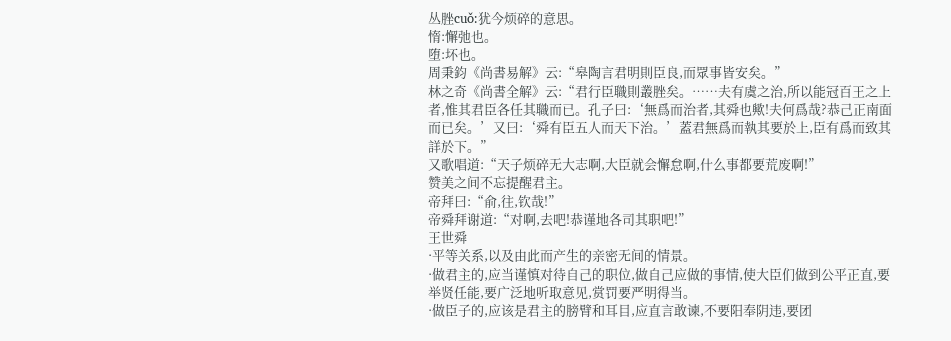丛脞cuǒ:犹今烦碎的意思。
惰:懈弛也。
堕:坏也。
周秉鈞《尚書易解》云:“皋陶言君明則臣良,而眾事皆安矣。”
林之奇《尚書全解》云:“君行臣職則叢脞矣。……夫有虞之治,所以能冠百王之上者,惟其君臣各任其職而已。孔子曰:‘無爲而治者,其舜也歟!夫何爲哉?恭己正南面而已矣。’又曰:‘舜有臣五人而天下治。’蓋君無爲而執其要於上,臣有爲而致其詳於下。”
又歌唱道:“天子烦碎无大志啊,大臣就会懈怠啊,什么事都要荒废啊!”
赞美之间不忘提醒君主。
帝拜曰:“俞,往,钦哉!”
帝舜拜谢道:“对啊,去吧!恭谨地各司其职吧!”
王世舜
·平等关系,以及由此而产生的亲密无间的情景。
·做君主的,应当谨慎对待自己的职位,做自己应做的事情,使大臣们做到公平正直,要举贤任能,要广泛地听取意见,赏罚要严明得当。
·做臣子的,应该是君主的膀臂和耳目,应直言敢谏,不要阳奉阴违,要团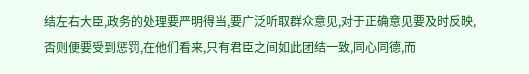结左右大臣,政务的处理要严明得当,要广泛听取群众意见,对于正确意见要及时反映,否则便要受到惩罚,在他们看来,只有君臣之间如此团结一致,同心同德,而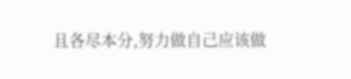且各尽本分,努力做自己应该做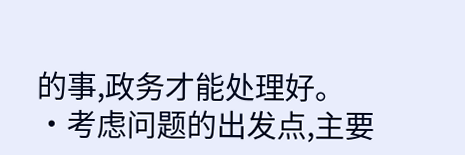的事,政务才能处理好。
·考虑问题的出发点,主要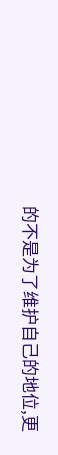的不是为了维护自己的地位,更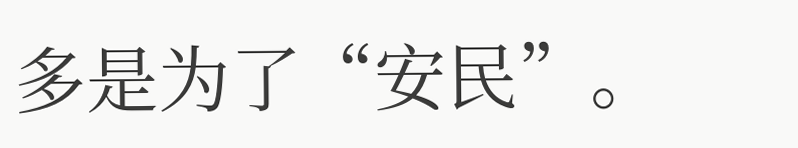多是为了“安民”。